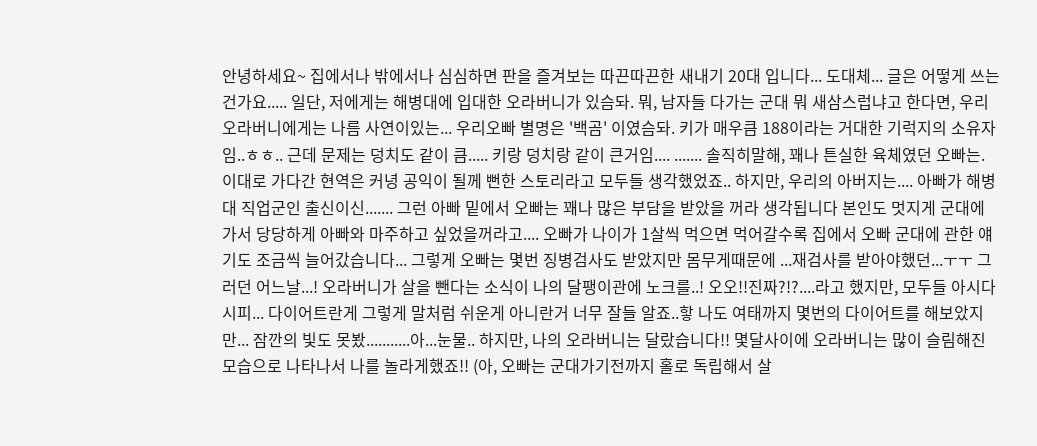안녕하세요~ 집에서나 밖에서나 심심하면 판을 즐겨보는 따끈따끈한 새내기 20대 입니다... 도대체... 글은 어떻게 쓰는건가요..... 일단, 저에게는 해병대에 입대한 오라버니가 있슴돠. 뭐, 남자들 다가는 군대 뭐 새삼스럽냐고 한다면, 우리 오라버니에게는 나름 사연이있는... 우리오빠 별명은 '백곰' 이였슴돠. 키가 매우큼 188이라는 거대한 기럭지의 소유자임..ㅎㅎ.. 근데 문제는 덩치도 같이 큼..... 키랑 덩치랑 같이 큰거임.... ....... 솔직히말해, 꽤나 튼실한 육체였던 오빠는. 이대로 가다간 현역은 커녕 공익이 될께 뻔한 스토리라고 모두들 생각했었죠.. 하지만, 우리의 아버지는.... 아빠가 해병대 직업군인 출신이신....... 그런 아빠 밑에서 오빠는 꽤나 많은 부담을 받았을 꺼라 생각됩니다 본인도 멋지게 군대에 가서 당당하게 아빠와 마주하고 싶었을꺼라고.... 오빠가 나이가 1살씩 먹으면 먹어갈수록 집에서 오빠 군대에 관한 얘기도 조금씩 늘어갔습니다... 그렇게 오빠는 몇번 징병검사도 받았지만 몸무게때문에 ...재검사를 받아야했던...ㅜㅜ 그러던 어느날...! 오라버니가 살을 뺀다는 소식이 나의 달팽이관에 노크를..! 오오!!진짜?!?....라고 했지만, 모두들 아시다시피... 다이어트란게 그렇게 말처럼 쉬운게 아니란거 너무 잘들 알죠..핳 나도 여태까지 몇번의 다이어트를 해보았지만... 잠깐의 빛도 못봤...........아...눈물.. 하지만, 나의 오라버니는 달랐습니다!! 몇달사이에 오라버니는 많이 슬림해진 모습으로 나타나서 나를 놀라게했죠!! (아, 오빠는 군대가기전까지 홀로 독립해서 살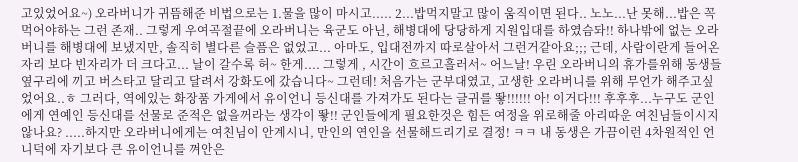고있었어요~) 오라버니가 귀뜸해준 비법으로는 1.물을 많이 마시고..... 2...밥먹지말고 많이 움직이면 된다.. 노노...난 못해...밥은 꼭 먹어야하는 그런 존재.. 그렇게 우여곡절끝에 오라버니는 육군도 아닌, 해병대에 당당하게 지원입대를 하였슴돠!! 하나밖에 없는 오라버니를 해병대에 보냈지만, 솔직히 별다른 슬픔은 없었고... 아마도, 입대전까지 따로살아서 그런거같아요;;; 근데, 사람이란게 들어온 자리 보다 빈자리가 더 크다고... 날이 갈수록 허~ 한게.... 그렇게 , 시간이 흐르고흘러서~ 어느날! 우린 오라버니의 휴가를위해 동생들 옆구리에 끼고 버스타고 달리고 달려서 강화도에 갔습니다~ 그런데! 처음가는 군부대였고, 고생한 오라버니를 위해 무언가 해주고싶었어요..ㅎ 그러다, 역에있는 화장품 가게에서 유이언니 등신대를 가져가도 된다는 글귀를 뙇!!!!!! 아! 이거다!!! 후후후...누구도 군인에게 연예인 등신대를 선물로 준적은 없을꺼라는 생각이 뙇!! 군인들에게 필요한것은 힘든 여정을 위로해줄 아리따운 여친님들이시지 않나요? .....하지만 오라버니에게는 여친님이 안계시니, 만인의 연인을 선물해드리기로 결정! ㅋㅋ 내 동생은 가끔이런 4차원적인 언니덕에 자기보다 큰 유이언니를 껴안은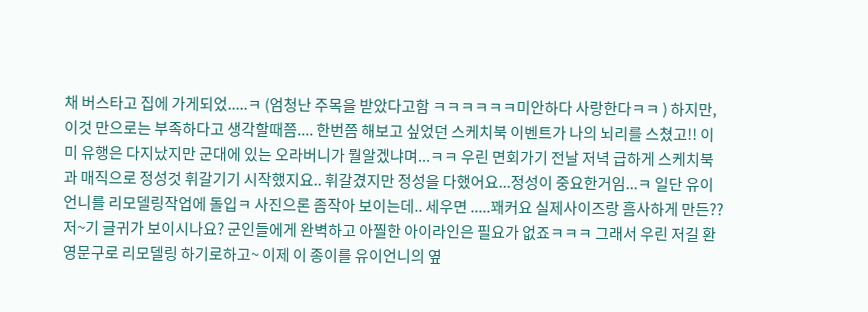채 버스타고 집에 가게되었.....ㅋ (엄청난 주목을 받았다고함 ㅋㅋㅋㅋㅋㅋ미안하다 사랑한다ㅋㅋ ) 하지만, 이것 만으로는 부족하다고 생각할때쯤.... 한번쯤 해보고 싶었던 스케치북 이벤트가 나의 뇌리를 스쳤고!! 이미 유행은 다지났지만 군대에 있는 오라버니가 뭘알겠냐며...ㅋㅋ 우린 면회가기 전날 저녁 급하게 스케치북과 매직으로 정성것 휘갈기기 시작했지요.. 휘갈겼지만 정성을 다했어요...정성이 중요한거임...ㅋ 일단 유이언니를 리모델링작업에 돌입ㅋ 사진으론 좀작아 보이는데.. 세우면 .....꽤커요 실제사이즈랑 흠사하게 만든?? 저~기 글귀가 보이시나요? 군인들에게 완벽하고 아찔한 아이라인은 필요가 없죠ㅋㅋㅋ 그래서 우린 저길 환영문구로 리모델링 하기로하고~ 이제 이 종이를 유이언니의 옆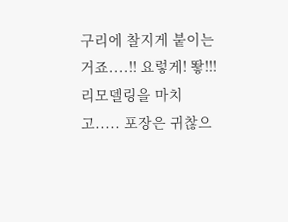구리에 찰지게 붙이는 거죠....!! 요렇게! 뙇!!! 리모델링을 마치고..... 포장은 귀찮으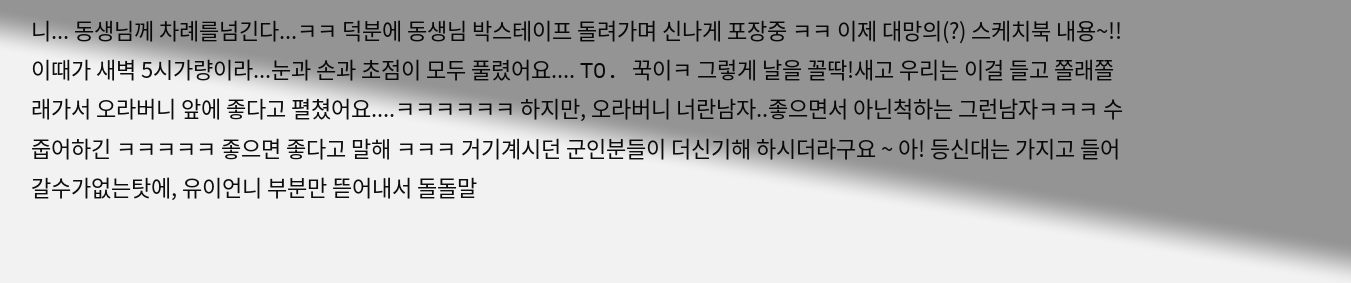니... 동생님께 차례를넘긴다...ㅋㅋ 덕분에 동생님 박스테이프 돌려가며 신나게 포장중 ㅋㅋ 이제 대망의(?) 스케치북 내용~!! 이때가 새벽 5시가량이라...눈과 손과 초점이 모두 풀렸어요.... TO. 꾹이ㅋ 그렇게 날을 꼴딱!새고 우리는 이걸 들고 쫄래쫄래가서 오라버니 앞에 좋다고 펼쳤어요....ㅋㅋㅋㅋㅋㅋ 하지만, 오라버니 너란남자..좋으면서 아닌척하는 그런남자ㅋㅋㅋ 수줍어하긴 ㅋㅋㅋㅋㅋ 좋으면 좋다고 말해 ㅋㅋㅋ 거기계시던 군인분들이 더신기해 하시더라구요 ~ 아! 등신대는 가지고 들어갈수가없는탓에, 유이언니 부분만 뜯어내서 돌돌말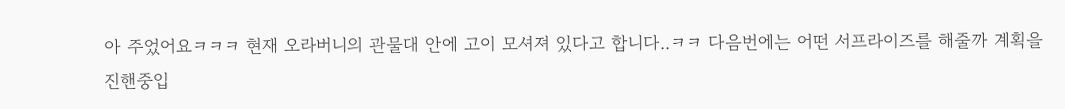아 주었어요ㅋㅋㅋ 현재 오라버니의 관물대 안에 고이 모셔져 있다고 합니다..ㅋㅋ 다음번에는 어떤 서프라이즈를 해줄까 계획을 진핸중입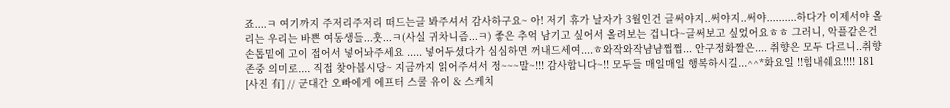죠....ㅋ 여기까지 주저리주저리 떠드는글 봐주셔서 감사하구요~ 아! 저기 휴가 날자가 3월인건 글써야지..써야지..써야..........하다가 이제서야 올리는 우리는 바쁜 여동생들...훗...ㅋ(사실 귀차니즘...ㅋ) 좋은 추억 남기고 싶어서 올려보는 겁니다~글써보고 싶었어요ㅎㅎ 그러니, 악플같은건 손톱밑에 고이 접어서 넣어놔주세요 ..... 넣어두셨다가 심심하면 꺼내드세여....ㅎ와작와작냠냠쩝쩝... 안구정화짤은.... 취향은 모두 다르니..취향존중 의미로.... 직접 찾아봅시당~ 지금까지 읽어주셔서 정~~~말~!!! 감사합니다~!! 모두들 매일매일 행복하시길...^^*화요일 !!힘내쉐요!!!! 181
[사진 有] // 군대간 오빠에게 에프터 스쿨 유이 & 스케치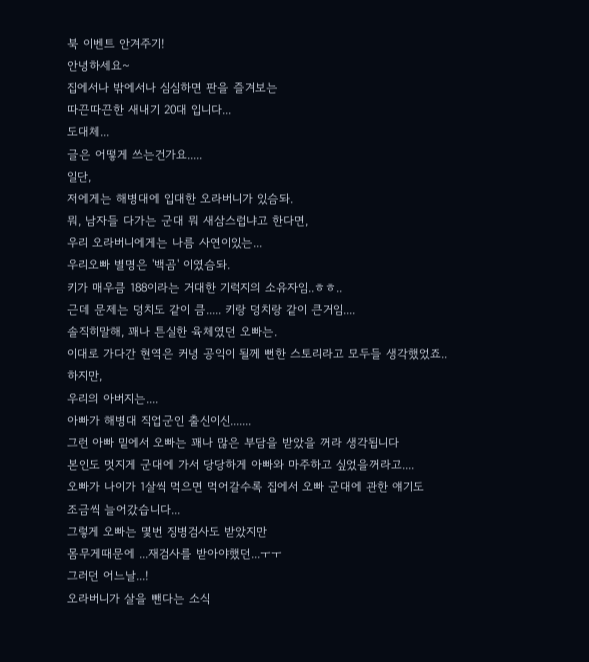북 이벤트 안겨주기!
안녕하세요~
집에서나 밖에서나 심심하면 판을 즐겨보는
따끈따끈한 새내기 20대 입니다...
도대체...
글은 어떻게 쓰는건가요.....
일단,
저에게는 해병대에 입대한 오라버니가 있슴돠.
뭐, 남자들 다가는 군대 뭐 새삼스럽냐고 한다면,
우리 오라버니에게는 나름 사연이있는...
우리오빠 별명은 '백곰' 이였슴돠.
키가 매우큼 188이라는 거대한 기럭지의 소유자임..ㅎㅎ..
근데 문제는 덩치도 같이 큼..... 키랑 덩치랑 같이 큰거임....
솔직히말해, 꽤나 튼실한 육체였던 오빠는.
이대로 가다간 현역은 커녕 공익이 될께 뻔한 스토리라고 모두들 생각했었죠..
하지만,
우리의 아버지는....
아빠가 해병대 직업군인 출신이신.......
그런 아빠 밑에서 오빠는 꽤나 많은 부담을 받았을 꺼라 생각됩니다
본인도 멋지게 군대에 가서 당당하게 아빠와 마주하고 싶었을꺼라고....
오빠가 나이가 1살씩 먹으면 먹어갈수록 집에서 오빠 군대에 관한 얘기도
조금씩 늘어갔습니다...
그렇게 오빠는 몇번 징병검사도 받았지만
몸무게때문에 ...재검사를 받아야했던...ㅜㅜ
그러던 어느날...!
오라버니가 살을 뺀다는 소식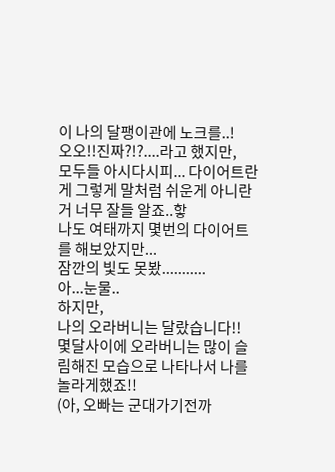이 나의 달팽이관에 노크를..!
오오!!진짜?!?....라고 했지만,
모두들 아시다시피... 다이어트란게 그렇게 말처럼 쉬운게 아니란거 너무 잘들 알죠..핳
나도 여태까지 몇번의 다이어트를 해보았지만...
잠깐의 빛도 못봤...........
아...눈물..
하지만,
나의 오라버니는 달랐습니다!!
몇달사이에 오라버니는 많이 슬림해진 모습으로 나타나서 나를 놀라게했죠!!
(아, 오빠는 군대가기전까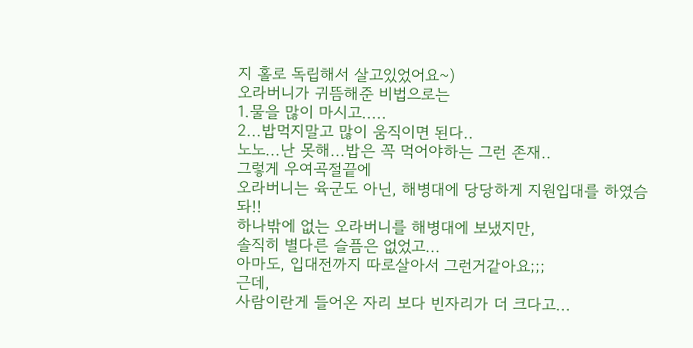지 홀로 독립해서 살고있었어요~)
오라버니가 귀뜸해준 비법으로는
1.물을 많이 마시고.....
2...밥먹지말고 많이 움직이면 된다..
노노...난 못해...밥은 꼭 먹어야하는 그런 존재..
그렇게 우여곡절끝에
오라버니는 육군도 아닌, 해병대에 당당하게 지원입대를 하였슴돠!!
하나밖에 없는 오라버니를 해병대에 보냈지만,
솔직히 별다른 슬픔은 없었고...
아마도, 입대전까지 따로살아서 그런거같아요;;;
근데,
사람이란게 들어온 자리 보다 빈자리가 더 크다고...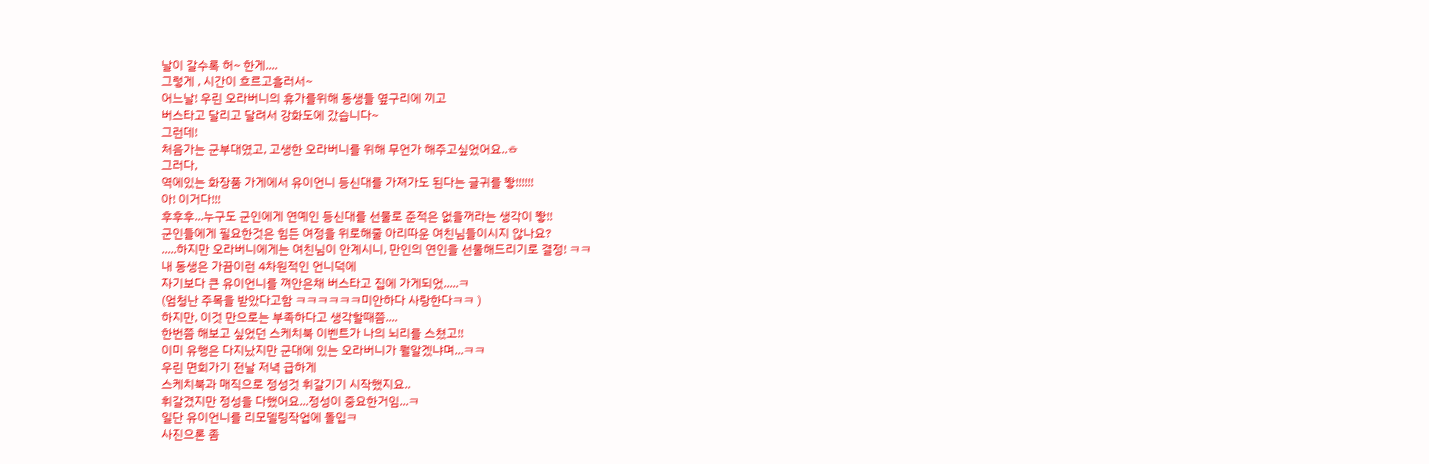날이 갈수록 허~ 한게....
그렇게 , 시간이 흐르고흘러서~
어느날! 우린 오라버니의 휴가를위해 동생들 옆구리에 끼고
버스타고 달리고 달려서 강화도에 갔습니다~
그런데!
처음가는 군부대였고, 고생한 오라버니를 위해 무언가 해주고싶었어요..ㅎ
그러다,
역에있는 화장품 가게에서 유이언니 등신대를 가져가도 된다는 글귀를 뙇!!!!!!
아! 이거다!!!
후후후...누구도 군인에게 연예인 등신대를 선물로 준적은 없을꺼라는 생각이 뙇!!
군인들에게 필요한것은 힘든 여정을 위로해줄 아리따운 여친님들이시지 않나요?
.....하지만 오라버니에게는 여친님이 안계시니, 만인의 연인을 선물해드리기로 결정! ㅋㅋ
내 동생은 가끔이런 4차원적인 언니덕에
자기보다 큰 유이언니를 껴안은채 버스타고 집에 가게되었.....ㅋ
(엄청난 주목을 받았다고함 ㅋㅋㅋㅋㅋㅋ미안하다 사랑한다ㅋㅋ )
하지만, 이것 만으로는 부족하다고 생각할때쯤....
한번쯤 해보고 싶었던 스케치북 이벤트가 나의 뇌리를 스쳤고!!
이미 유행은 다지났지만 군대에 있는 오라버니가 뭘알겠냐며...ㅋㅋ
우린 면회가기 전날 저녁 급하게
스케치북과 매직으로 정성것 휘갈기기 시작했지요..
휘갈겼지만 정성을 다했어요...정성이 중요한거임...ㅋ
일단 유이언니를 리모델링작업에 돌입ㅋ
사진으론 좀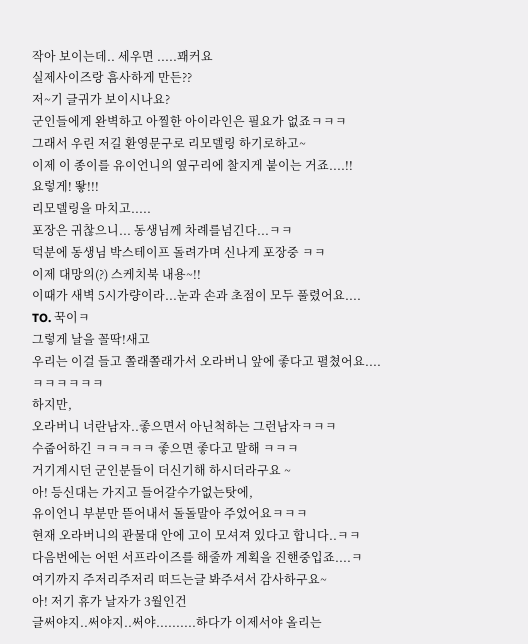작아 보이는데.. 세우면 .....꽤커요
실제사이즈랑 흠사하게 만든??
저~기 글귀가 보이시나요?
군인들에게 완벽하고 아찔한 아이라인은 필요가 없죠ㅋㅋㅋ
그래서 우린 저길 환영문구로 리모델링 하기로하고~
이제 이 종이를 유이언니의 옆구리에 찰지게 붙이는 거죠....!!
요렇게! 뙇!!!
리모델링을 마치고.....
포장은 귀찮으니... 동생님께 차례를넘긴다...ㅋㅋ
덕분에 동생님 박스테이프 돌려가며 신나게 포장중 ㅋㅋ
이제 대망의(?) 스케치북 내용~!!
이때가 새벽 5시가량이라...눈과 손과 초점이 모두 풀렸어요....
TO. 꾹이ㅋ
그렇게 날을 꼴딱!새고
우리는 이걸 들고 쫄래쫄래가서 오라버니 앞에 좋다고 펼쳤어요....
ㅋㅋㅋㅋㅋㅋ
하지만,
오라버니 너란남자..좋으면서 아닌척하는 그런남자ㅋㅋㅋ
수줍어하긴 ㅋㅋㅋㅋㅋ 좋으면 좋다고 말해 ㅋㅋㅋ
거기계시던 군인분들이 더신기해 하시더라구요 ~
아! 등신대는 가지고 들어갈수가없는탓에,
유이언니 부분만 뜯어내서 돌돌말아 주었어요ㅋㅋㅋ
현재 오라버니의 관물대 안에 고이 모셔져 있다고 합니다..ㅋㅋ
다음번에는 어떤 서프라이즈를 해줄까 계획을 진핸중입죠....ㅋ
여기까지 주저리주저리 떠드는글 봐주셔서 감사하구요~
아! 저기 휴가 날자가 3월인건
글써야지..써야지..써야..........하다가 이제서야 올리는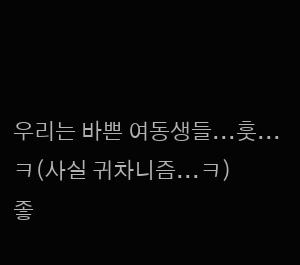우리는 바쁜 여동생들...훗...ㅋ(사실 귀차니즘...ㅋ)
좋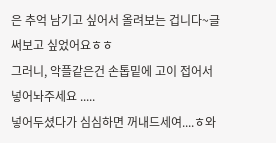은 추억 남기고 싶어서 올려보는 겁니다~글써보고 싶었어요ㅎㅎ
그러니, 악플같은건 손톱밑에 고이 접어서 넣어놔주세요 .....
넣어두셨다가 심심하면 꺼내드세여....ㅎ와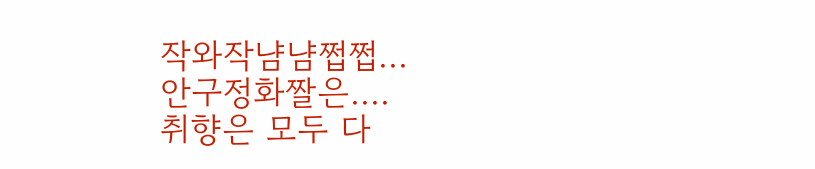작와작냠냠쩝쩝...
안구정화짤은....
취향은 모두 다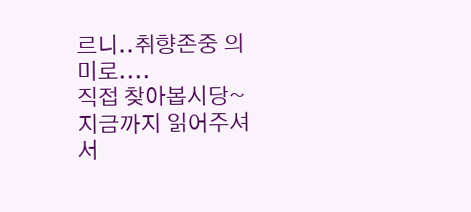르니..취향존중 의미로....
직접 찾아봅시당~
지금까지 읽어주셔서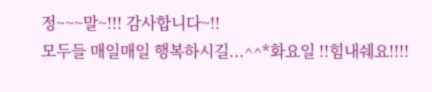정~~~말~!!! 감사합니다~!!
모두들 매일매일 행복하시길...^^*화요일 !!힘내쉐요!!!!